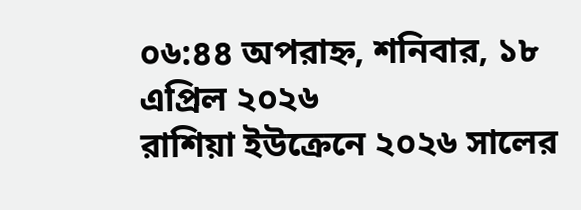০৬:৪৪ অপরাহ্ন, শনিবার, ১৮ এপ্রিল ২০২৬
রাশিয়া ইউক্রেনে ২০২৬ সালের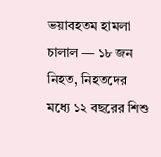ভয়াবহতম হামলা চালাল — ১৮ জন নিহত, নিহতদের মধ্যে ১২ বছরের শিশু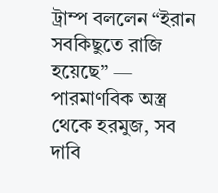ট্রাম্প বললেন “ইরান সবকিছুতে রাজি হয়েছে” — পারমাণবিক অস্ত্র থেকে হরমুজ, সব দাবি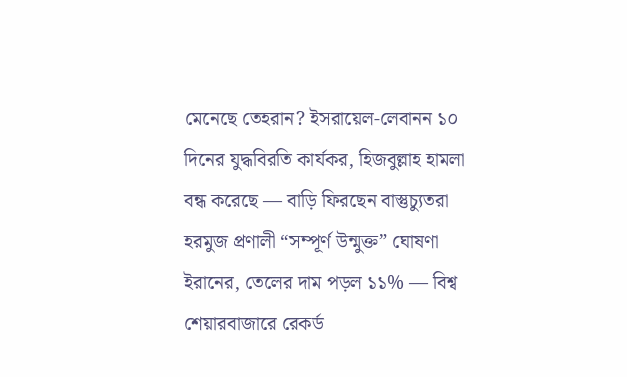মেনেছে তেহরান? ইসরায়েল-লেবানন ১০ দিনের যুদ্ধবিরতি কার্যকর, হিজবুল্লাহ হামলা বন্ধ করেছে — বাড়ি ফিরছেন বাস্তুচ্যুতরা হরমুজ প্রণালী “সম্পূর্ণ উন্মুক্ত” ঘোষণা ইরানের, তেলের দাম পড়ল ১১% — বিশ্ব শেয়ারবাজারে রেকর্ড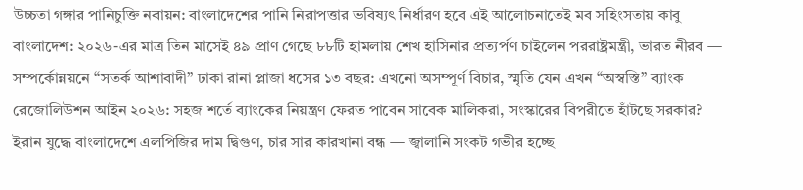উচ্চতা গঙ্গার পানিচুক্তি নবায়ন: বাংলাদেশের পানি নিরাপত্তার ভবিষ্যৎ নির্ধারণ হবে এই আলোচনাতেই মব সহিংসতায় কাবু বাংলাদেশ: ২০২৬-এর মাত্র তিন মাসেই ৪৯ প্রাণ গেছে ৮৮টি হামলায় শেখ হাসিনার প্রত্যর্পণ চাইলেন পররাষ্ট্রমন্ত্রী, ভারত নীরব — সম্পর্কোন্নয়নে “সতর্ক আশাবাদী” ঢাকা রানা প্লাজা ধসের ১৩ বছর: এখনো অসম্পূর্ণ বিচার, স্মৃতি যেন এখন “অস্বস্তি” ব্যাংক রেজোলিউশন আইন ২০২৬: সহজ শর্তে ব্যাংকের নিয়ন্ত্রণ ফেরত পাবেন সাবেক মালিকরা, সংস্কারের বিপরীতে হাঁটছে সরকার? ইরান যুদ্ধে বাংলাদেশে এলপিজির দাম দ্বিগুণ, চার সার কারখানা বন্ধ — জ্বালানি সংকট গভীর হচ্ছে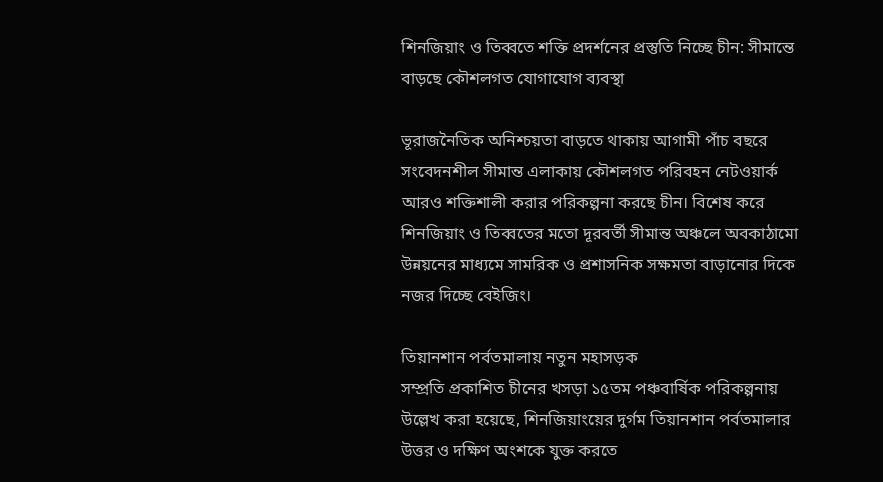শিনজিয়াং ও তিব্বতে শক্তি প্রদর্শনের প্রস্তুতি নিচ্ছে চীন: সীমান্তে বাড়ছে কৌশলগত যোগাযোগ ব্যবস্থা

ভূরাজনৈতিক অনিশ্চয়তা বাড়তে থাকায় আগামী পাঁচ বছরে সংবেদনশীল সীমান্ত এলাকায় কৌশলগত পরিবহন নেটওয়ার্ক আরও শক্তিশালী করার পরিকল্পনা করছে চীন। বিশেষ করে শিনজিয়াং ও তিব্বতের মতো দূরবর্তী সীমান্ত অঞ্চলে অবকাঠামো উন্নয়নের মাধ্যমে সামরিক ও প্রশাসনিক সক্ষমতা বাড়ানোর দিকে নজর দিচ্ছে বেইজিং।

তিয়ানশান পর্বতমালায় নতুন মহাসড়ক
সম্প্রতি প্রকাশিত চীনের খসড়া ১৫তম পঞ্চবার্ষিক পরিকল্পনায় উল্লেখ করা হয়েছে, শিনজিয়াংয়ের দুর্গম তিয়ানশান পর্বতমালার উত্তর ও দক্ষিণ অংশকে যুক্ত করতে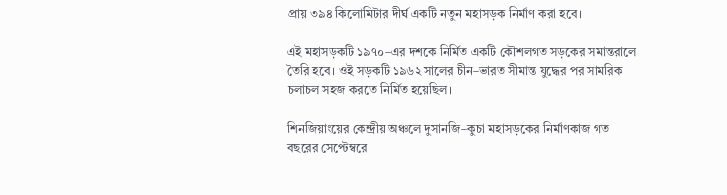প্রায় ৩৯৪ কিলোমিটার দীর্ঘ একটি নতুন মহাসড়ক নির্মাণ করা হবে।

এই মহাসড়কটি ১৯৭০–এর দশকে নির্মিত একটি কৌশলগত সড়কের সমান্তরালে তৈরি হবে। ওই সড়কটি ১৯৬২ সালের চীন–ভারত সীমান্ত যুদ্ধের পর সামরিক চলাচল সহজ করতে নির্মিত হয়েছিল।

শিনজিয়াংয়ের কেন্দ্রীয় অঞ্চলে দুসানজি–কুচা মহাসড়কের নির্মাণকাজ গত বছরের সেপ্টেম্বরে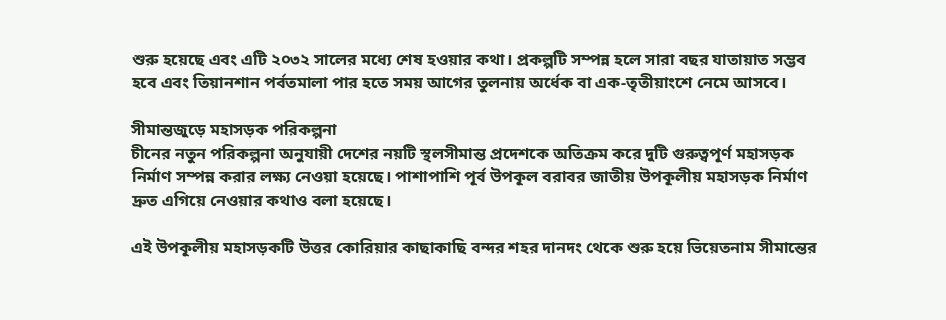শুরু হয়েছে এবং এটি ২০৩২ সালের মধ্যে শেষ হওয়ার কথা। প্রকল্পটি সম্পন্ন হলে সারা বছর যাতায়াত সম্ভব হবে এবং তিয়ানশান পর্বতমালা পার হতে সময় আগের তুলনায় অর্ধেক বা এক-তৃতীয়াংশে নেমে আসবে।

সীমান্তজুড়ে মহাসড়ক পরিকল্পনা
চীনের নতুন পরিকল্পনা অনুযায়ী দেশের নয়টি স্থলসীমান্ত প্রদেশকে অতিক্রম করে দুটি গুরুত্বপূর্ণ মহাসড়ক নির্মাণ সম্পন্ন করার লক্ষ্য নেওয়া হয়েছে। পাশাপাশি পূর্ব উপকূল বরাবর জাতীয় উপকূলীয় মহাসড়ক নির্মাণ দ্রুত এগিয়ে নেওয়ার কথাও বলা হয়েছে।

এই উপকূলীয় মহাসড়কটি উত্তর কোরিয়ার কাছাকাছি বন্দর শহর দানদং থেকে শুরু হয়ে ভিয়েতনাম সীমান্তের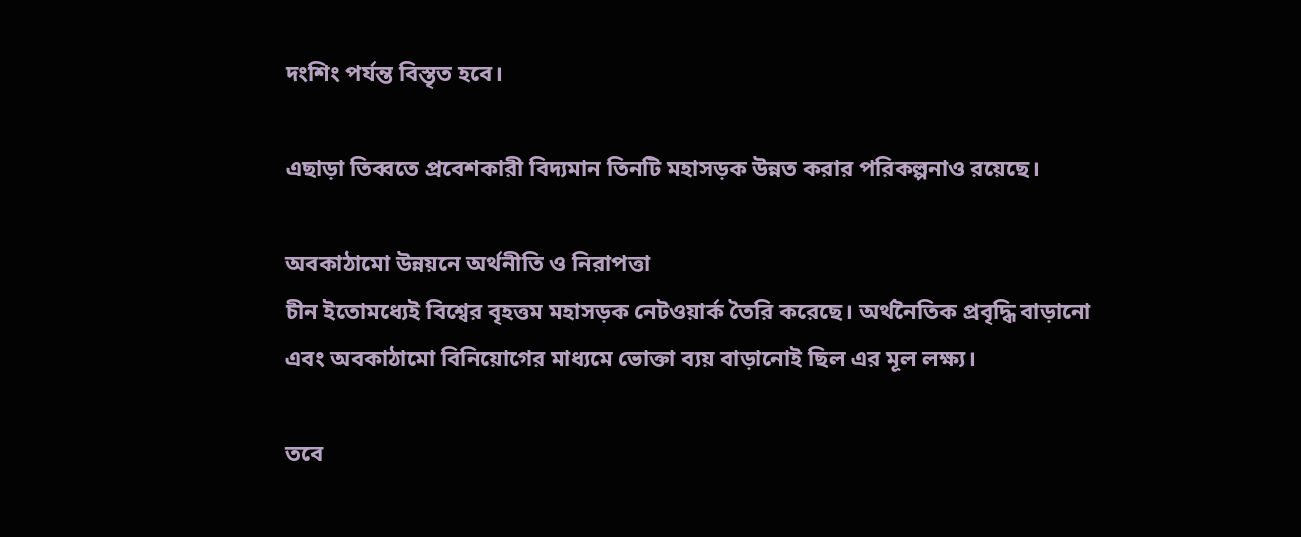দংশিং পর্যন্ত বিস্তৃত হবে।

এছাড়া তিব্বতে প্রবেশকারী বিদ্যমান তিনটি মহাসড়ক উন্নত করার পরিকল্পনাও রয়েছে।

অবকাঠামো উন্নয়নে অর্থনীতি ও নিরাপত্তা
চীন ইতোমধ্যেই বিশ্বের বৃহত্তম মহাসড়ক নেটওয়ার্ক তৈরি করেছে। অর্থনৈতিক প্রবৃদ্ধি বাড়ানো এবং অবকাঠামো বিনিয়োগের মাধ্যমে ভোক্তা ব্যয় বাড়ানোই ছিল এর মূল লক্ষ্য।

তবে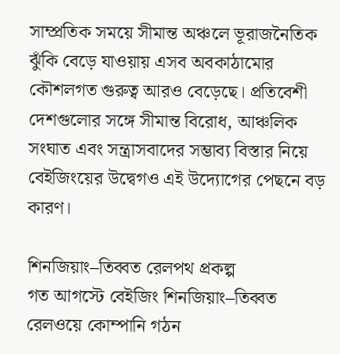সাম্প্রতিক সময়ে সীমান্ত অঞ্চলে ভূরাজনৈতিক ঝুঁকি বেড়ে যাওয়ায় এসব অবকাঠামোর কৌশলগত গুরুত্ব আরও বেড়েছে। প্রতিবেশী দেশগুলোর সঙ্গে সীমান্ত বিরোধ, আঞ্চলিক সংঘাত এবং সন্ত্রাসবাদের সম্ভাব্য বিস্তার নিয়ে বেইজিংয়ের উদ্বেগও এই উদ্যোগের পেছনে বড় কারণ।

শিনজিয়াং–তিব্বত রেলপথ প্রকল্প
গত আগস্টে বেইজিং শিনজিয়াং–তিব্বত রেলওয়ে কোম্পানি গঠন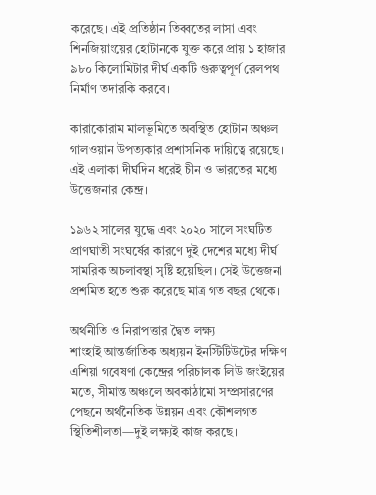করেছে। এই প্রতিষ্ঠান তিব্বতের লাসা এবং শিনজিয়াংয়ের হোটানকে যুক্ত করে প্রায় ১ হাজার ৯৮০ কিলোমিটার দীর্ঘ একটি গুরুত্বপূর্ণ রেলপথ নির্মাণ তদারকি করবে।

কারাকোরাম মালভূমিতে অবস্থিত হোটান অঞ্চল গালওয়ান উপত্যকার প্রশাসনিক দায়িত্বে রয়েছে। এই এলাকা দীর্ঘদিন ধরেই চীন ও ভারতের মধ্যে উত্তেজনার কেন্দ্র।

১৯৬২ সালের যুদ্ধে এবং ২০২০ সালে সংঘটিত প্রাণঘাতী সংঘর্ষের কারণে দুই দেশের মধ্যে দীর্ঘ সামরিক অচলাবস্থা সৃষ্টি হয়েছিল। সেই উত্তেজনা প্রশমিত হতে শুরু করেছে মাত্র গত বছর থেকে।

অর্থনীতি ও নিরাপত্তার দ্বৈত লক্ষ্য
শাংহাই আন্তর্জাতিক অধ্যয়ন ইনস্টিটিউটের দক্ষিণ এশিয়া গবেষণা কেন্দ্রের পরিচালক লিউ জংইয়ের মতে, সীমান্ত অঞ্চলে অবকাঠামো সম্প্রসারণের পেছনে অর্থনৈতিক উন্নয়ন এবং কৌশলগত স্থিতিশীলতা—দুই লক্ষ্যই কাজ করছে।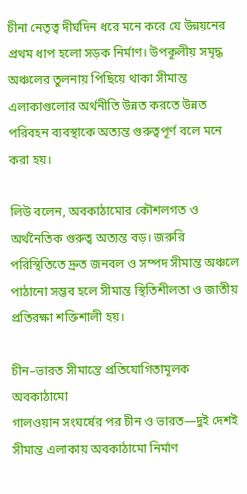চীনা নেতৃত্ব দীর্ঘদিন ধরে মনে করে যে উন্নয়নের প্রথম ধাপ হলো সড়ক নির্মাণ। উপকূলীয় সমৃদ্ধ অঞ্চলের তুলনায় পিছিয়ে থাকা সীমান্ত এলাকাগুলোর অর্থনীতি উন্নত করতে উন্নত পরিবহন ব্যবস্থাকে অত্যন্ত গুরুত্বপূর্ণ বলে মনে করা হয়।

লিউ বলেন, অবকাঠামোর কৌশলগত ও অর্থনৈতিক গুরুত্ব অত্যন্ত বড়। জরুরি পরিস্থিতিতে দ্রুত জনবল ও সম্পদ সীমান্ত অঞ্চলে পাঠানো সম্ভব হলে সীমান্ত স্থিতিশীলতা ও জাতীয় প্রতিরক্ষা শক্তিশালী হয়।

চীন–ভারত সীমান্তে প্রতিযোগিতামূলক অবকাঠামো
গালওয়ান সংঘর্ষের পর চীন ও ভারত—দুই দেশই সীমান্ত এলাকায় অবকাঠামো নির্মাণ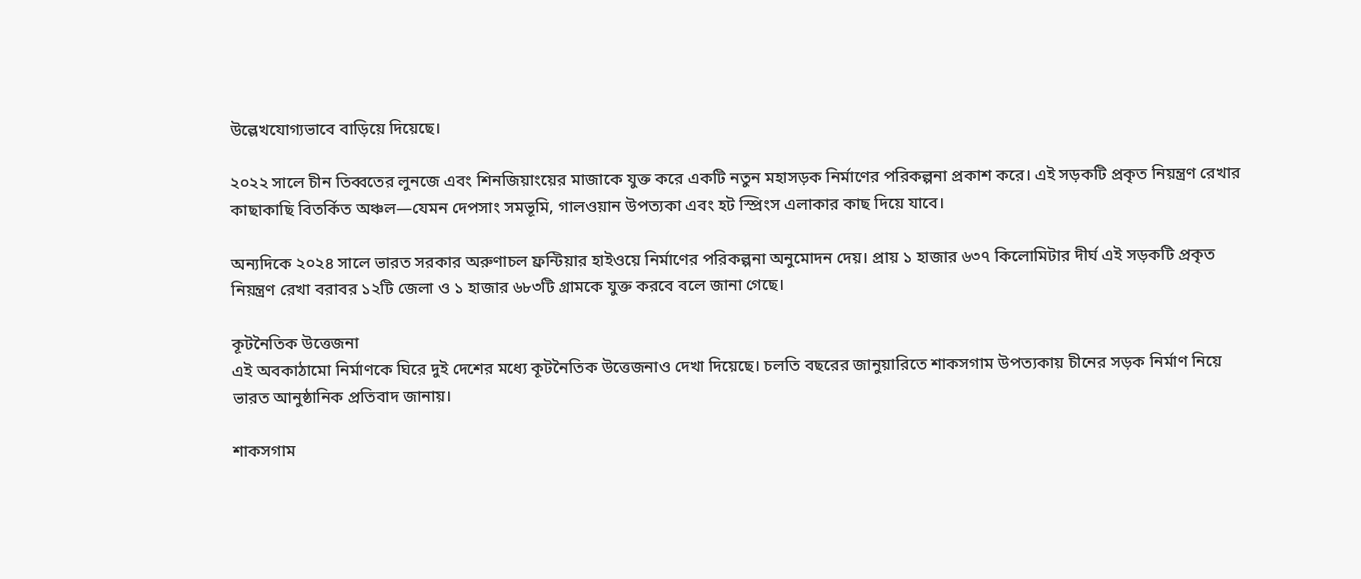উল্লেখযোগ্যভাবে বাড়িয়ে দিয়েছে।

২০২২ সালে চীন তিব্বতের লুনজে এবং শিনজিয়াংয়ের মাজাকে যুক্ত করে একটি নতুন মহাসড়ক নির্মাণের পরিকল্পনা প্রকাশ করে। এই সড়কটি প্রকৃত নিয়ন্ত্রণ রেখার কাছাকাছি বিতর্কিত অঞ্চল—যেমন দেপসাং সমভূমি, গালওয়ান উপত্যকা এবং হট স্প্রিংস এলাকার কাছ দিয়ে যাবে।

অন্যদিকে ২০২৪ সালে ভারত সরকার অরুণাচল ফ্রন্টিয়ার হাইওয়ে নির্মাণের পরিকল্পনা অনুমোদন দেয়। প্রায় ১ হাজার ৬৩৭ কিলোমিটার দীর্ঘ এই সড়কটি প্রকৃত নিয়ন্ত্রণ রেখা বরাবর ১২টি জেলা ও ১ হাজার ৬৮৩টি গ্রামকে যুক্ত করবে বলে জানা গেছে।

কূটনৈতিক উত্তেজনা
এই অবকাঠামো নির্মাণকে ঘিরে দুই দেশের মধ্যে কূটনৈতিক উত্তেজনাও দেখা দিয়েছে। চলতি বছরের জানুয়ারিতে শাকসগাম উপত্যকায় চীনের সড়ক নির্মাণ নিয়ে ভারত আনুষ্ঠানিক প্রতিবাদ জানায়।

শাকসগাম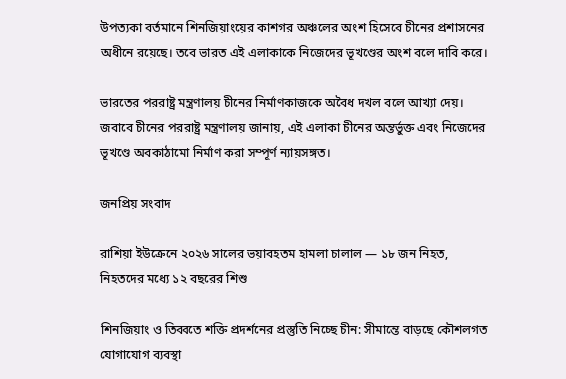উপত্যকা বর্তমানে শিনজিয়াংয়ের কাশগর অঞ্চলের অংশ হিসেবে চীনের প্রশাসনের অধীনে রয়েছে। তবে ভারত এই এলাকাকে নিজেদের ভূখণ্ডের অংশ বলে দাবি করে।

ভারতের পররাষ্ট্র মন্ত্রণালয় চীনের নির্মাণকাজকে অবৈধ দখল বলে আখ্যা দেয়। জবাবে চীনের পররাষ্ট্র মন্ত্রণালয় জানায়, এই এলাকা চীনের অন্তর্ভুক্ত এবং নিজেদের ভূখণ্ডে অবকাঠামো নির্মাণ করা সম্পূর্ণ ন্যায়সঙ্গত।

জনপ্রিয় সংবাদ

রাশিয়া ইউক্রেনে ২০২৬ সালের ভয়াবহতম হামলা চালাল — ১৮ জন নিহত, নিহতদের মধ্যে ১২ বছরের শিশু

শিনজিয়াং ও তিব্বতে শক্তি প্রদর্শনের প্রস্তুতি নিচ্ছে চীন: সীমান্তে বাড়ছে কৌশলগত যোগাযোগ ব্যবস্থা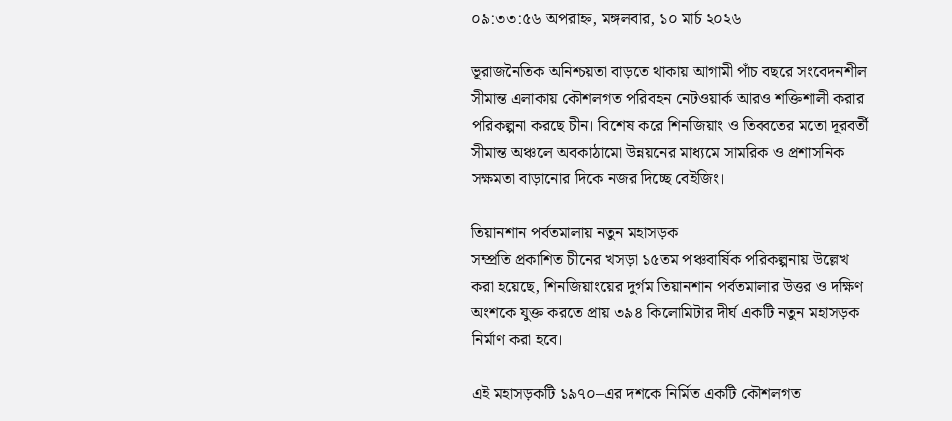০৯:৩৩:৫৬ অপরাহ্ন, মঙ্গলবার, ১০ মার্চ ২০২৬

ভূরাজনৈতিক অনিশ্চয়তা বাড়তে থাকায় আগামী পাঁচ বছরে সংবেদনশীল সীমান্ত এলাকায় কৌশলগত পরিবহন নেটওয়ার্ক আরও শক্তিশালী করার পরিকল্পনা করছে চীন। বিশেষ করে শিনজিয়াং ও তিব্বতের মতো দূরবর্তী সীমান্ত অঞ্চলে অবকাঠামো উন্নয়নের মাধ্যমে সামরিক ও প্রশাসনিক সক্ষমতা বাড়ানোর দিকে নজর দিচ্ছে বেইজিং।

তিয়ানশান পর্বতমালায় নতুন মহাসড়ক
সম্প্রতি প্রকাশিত চীনের খসড়া ১৫তম পঞ্চবার্ষিক পরিকল্পনায় উল্লেখ করা হয়েছে, শিনজিয়াংয়ের দুর্গম তিয়ানশান পর্বতমালার উত্তর ও দক্ষিণ অংশকে যুক্ত করতে প্রায় ৩৯৪ কিলোমিটার দীর্ঘ একটি নতুন মহাসড়ক নির্মাণ করা হবে।

এই মহাসড়কটি ১৯৭০–এর দশকে নির্মিত একটি কৌশলগত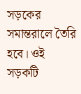সড়কের সমান্তরালে তৈরি হবে। ওই সড়কটি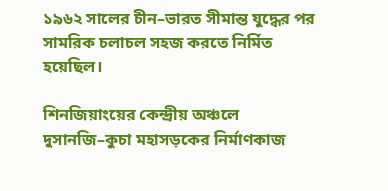১৯৬২ সালের চীন–ভারত সীমান্ত যুদ্ধের পর সামরিক চলাচল সহজ করতে নির্মিত হয়েছিল।

শিনজিয়াংয়ের কেন্দ্রীয় অঞ্চলে দুসানজি–কুচা মহাসড়কের নির্মাণকাজ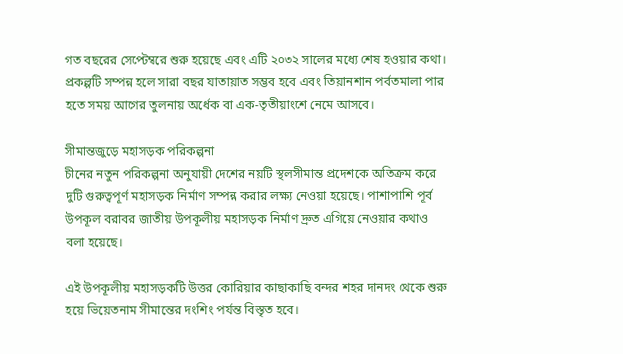গত বছরের সেপ্টেম্বরে শুরু হয়েছে এবং এটি ২০৩২ সালের মধ্যে শেষ হওয়ার কথা। প্রকল্পটি সম্পন্ন হলে সারা বছর যাতায়াত সম্ভব হবে এবং তিয়ানশান পর্বতমালা পার হতে সময় আগের তুলনায় অর্ধেক বা এক-তৃতীয়াংশে নেমে আসবে।

সীমান্তজুড়ে মহাসড়ক পরিকল্পনা
চীনের নতুন পরিকল্পনা অনুযায়ী দেশের নয়টি স্থলসীমান্ত প্রদেশকে অতিক্রম করে দুটি গুরুত্বপূর্ণ মহাসড়ক নির্মাণ সম্পন্ন করার লক্ষ্য নেওয়া হয়েছে। পাশাপাশি পূর্ব উপকূল বরাবর জাতীয় উপকূলীয় মহাসড়ক নির্মাণ দ্রুত এগিয়ে নেওয়ার কথাও বলা হয়েছে।

এই উপকূলীয় মহাসড়কটি উত্তর কোরিয়ার কাছাকাছি বন্দর শহর দানদং থেকে শুরু হয়ে ভিয়েতনাম সীমান্তের দংশিং পর্যন্ত বিস্তৃত হবে।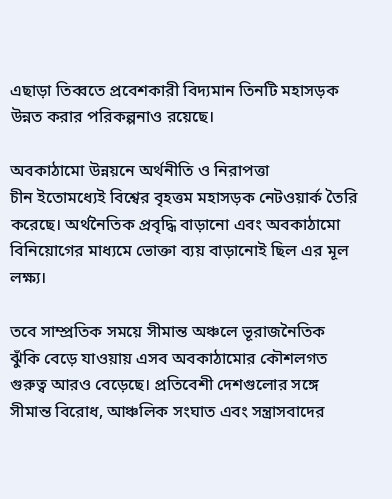এছাড়া তিব্বতে প্রবেশকারী বিদ্যমান তিনটি মহাসড়ক উন্নত করার পরিকল্পনাও রয়েছে।

অবকাঠামো উন্নয়নে অর্থনীতি ও নিরাপত্তা
চীন ইতোমধ্যেই বিশ্বের বৃহত্তম মহাসড়ক নেটওয়ার্ক তৈরি করেছে। অর্থনৈতিক প্রবৃদ্ধি বাড়ানো এবং অবকাঠামো বিনিয়োগের মাধ্যমে ভোক্তা ব্যয় বাড়ানোই ছিল এর মূল লক্ষ্য।

তবে সাম্প্রতিক সময়ে সীমান্ত অঞ্চলে ভূরাজনৈতিক ঝুঁকি বেড়ে যাওয়ায় এসব অবকাঠামোর কৌশলগত গুরুত্ব আরও বেড়েছে। প্রতিবেশী দেশগুলোর সঙ্গে সীমান্ত বিরোধ, আঞ্চলিক সংঘাত এবং সন্ত্রাসবাদের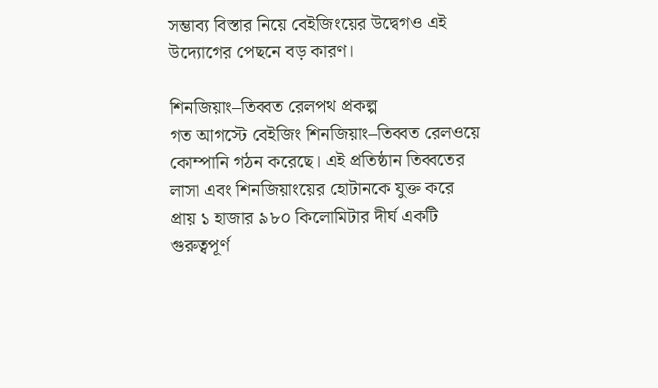সম্ভাব্য বিস্তার নিয়ে বেইজিংয়ের উদ্বেগও এই উদ্যোগের পেছনে বড় কারণ।

শিনজিয়াং–তিব্বত রেলপথ প্রকল্প
গত আগস্টে বেইজিং শিনজিয়াং–তিব্বত রেলওয়ে কোম্পানি গঠন করেছে। এই প্রতিষ্ঠান তিব্বতের লাসা এবং শিনজিয়াংয়ের হোটানকে যুক্ত করে প্রায় ১ হাজার ৯৮০ কিলোমিটার দীর্ঘ একটি গুরুত্বপূর্ণ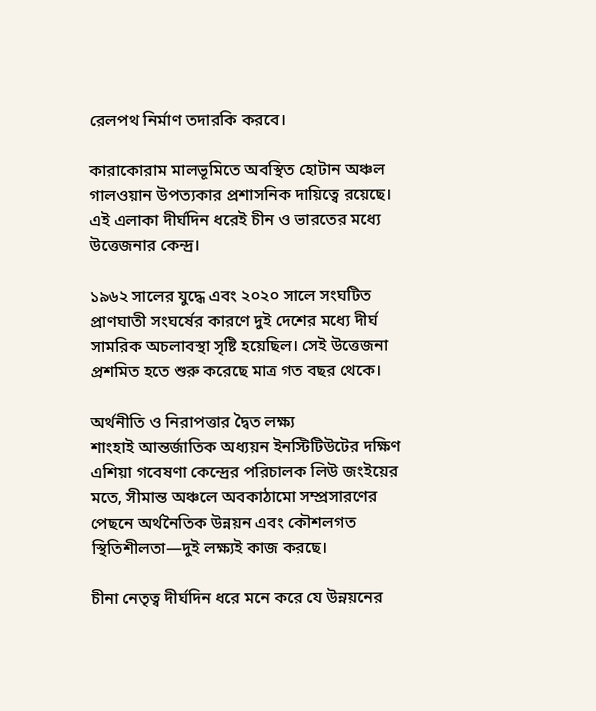রেলপথ নির্মাণ তদারকি করবে।

কারাকোরাম মালভূমিতে অবস্থিত হোটান অঞ্চল গালওয়ান উপত্যকার প্রশাসনিক দায়িত্বে রয়েছে। এই এলাকা দীর্ঘদিন ধরেই চীন ও ভারতের মধ্যে উত্তেজনার কেন্দ্র।

১৯৬২ সালের যুদ্ধে এবং ২০২০ সালে সংঘটিত প্রাণঘাতী সংঘর্ষের কারণে দুই দেশের মধ্যে দীর্ঘ সামরিক অচলাবস্থা সৃষ্টি হয়েছিল। সেই উত্তেজনা প্রশমিত হতে শুরু করেছে মাত্র গত বছর থেকে।

অর্থনীতি ও নিরাপত্তার দ্বৈত লক্ষ্য
শাংহাই আন্তর্জাতিক অধ্যয়ন ইনস্টিটিউটের দক্ষিণ এশিয়া গবেষণা কেন্দ্রের পরিচালক লিউ জংইয়ের মতে, সীমান্ত অঞ্চলে অবকাঠামো সম্প্রসারণের পেছনে অর্থনৈতিক উন্নয়ন এবং কৌশলগত স্থিতিশীলতা—দুই লক্ষ্যই কাজ করছে।

চীনা নেতৃত্ব দীর্ঘদিন ধরে মনে করে যে উন্নয়নের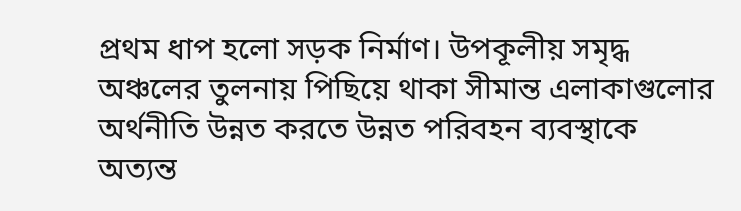প্রথম ধাপ হলো সড়ক নির্মাণ। উপকূলীয় সমৃদ্ধ অঞ্চলের তুলনায় পিছিয়ে থাকা সীমান্ত এলাকাগুলোর অর্থনীতি উন্নত করতে উন্নত পরিবহন ব্যবস্থাকে অত্যন্ত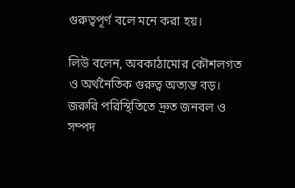গুরুত্বপূর্ণ বলে মনে করা হয়।

লিউ বলেন, অবকাঠামোর কৌশলগত ও অর্থনৈতিক গুরুত্ব অত্যন্ত বড়। জরুরি পরিস্থিতিতে দ্রুত জনবল ও সম্পদ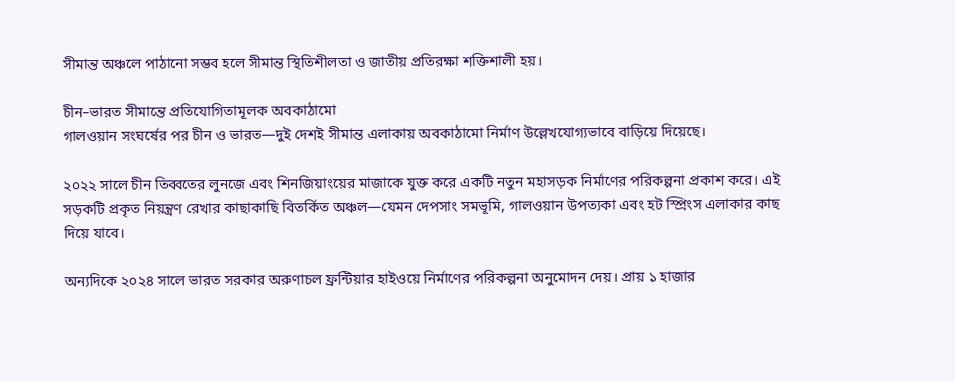সীমান্ত অঞ্চলে পাঠানো সম্ভব হলে সীমান্ত স্থিতিশীলতা ও জাতীয় প্রতিরক্ষা শক্তিশালী হয়।

চীন–ভারত সীমান্তে প্রতিযোগিতামূলক অবকাঠামো
গালওয়ান সংঘর্ষের পর চীন ও ভারত—দুই দেশই সীমান্ত এলাকায় অবকাঠামো নির্মাণ উল্লেখযোগ্যভাবে বাড়িয়ে দিয়েছে।

২০২২ সালে চীন তিব্বতের লুনজে এবং শিনজিয়াংয়ের মাজাকে যুক্ত করে একটি নতুন মহাসড়ক নির্মাণের পরিকল্পনা প্রকাশ করে। এই সড়কটি প্রকৃত নিয়ন্ত্রণ রেখার কাছাকাছি বিতর্কিত অঞ্চল—যেমন দেপসাং সমভূমি, গালওয়ান উপত্যকা এবং হট স্প্রিংস এলাকার কাছ দিয়ে যাবে।

অন্যদিকে ২০২৪ সালে ভারত সরকার অরুণাচল ফ্রন্টিয়ার হাইওয়ে নির্মাণের পরিকল্পনা অনুমোদন দেয়। প্রায় ১ হাজার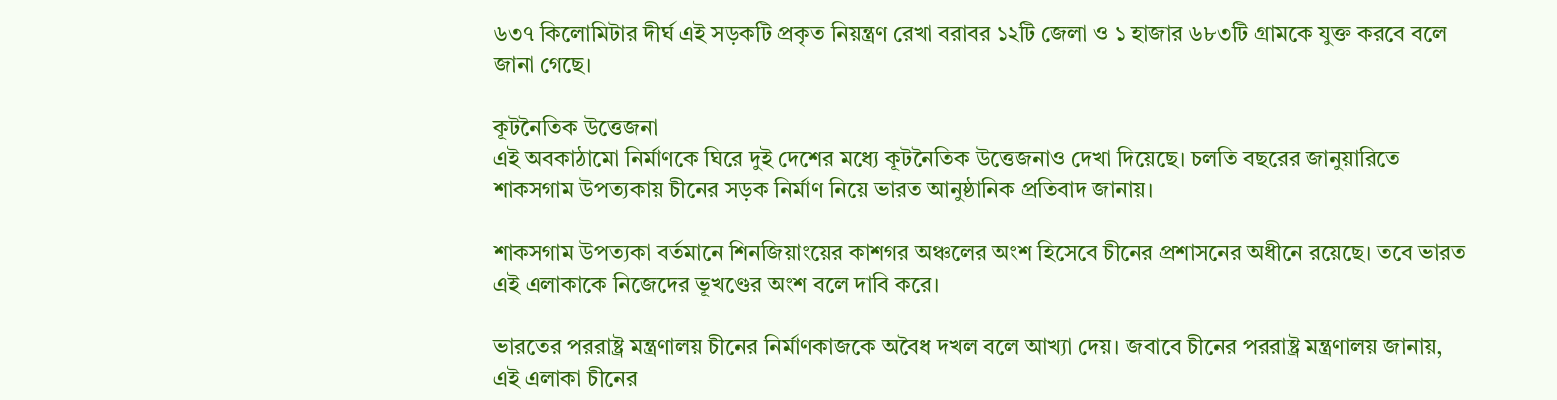৬৩৭ কিলোমিটার দীর্ঘ এই সড়কটি প্রকৃত নিয়ন্ত্রণ রেখা বরাবর ১২টি জেলা ও ১ হাজার ৬৮৩টি গ্রামকে যুক্ত করবে বলে জানা গেছে।

কূটনৈতিক উত্তেজনা
এই অবকাঠামো নির্মাণকে ঘিরে দুই দেশের মধ্যে কূটনৈতিক উত্তেজনাও দেখা দিয়েছে। চলতি বছরের জানুয়ারিতে শাকসগাম উপত্যকায় চীনের সড়ক নির্মাণ নিয়ে ভারত আনুষ্ঠানিক প্রতিবাদ জানায়।

শাকসগাম উপত্যকা বর্তমানে শিনজিয়াংয়ের কাশগর অঞ্চলের অংশ হিসেবে চীনের প্রশাসনের অধীনে রয়েছে। তবে ভারত এই এলাকাকে নিজেদের ভূখণ্ডের অংশ বলে দাবি করে।

ভারতের পররাষ্ট্র মন্ত্রণালয় চীনের নির্মাণকাজকে অবৈধ দখল বলে আখ্যা দেয়। জবাবে চীনের পররাষ্ট্র মন্ত্রণালয় জানায়, এই এলাকা চীনের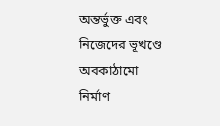অন্তর্ভুক্ত এবং নিজেদের ভূখণ্ডে অবকাঠামো নির্মাণ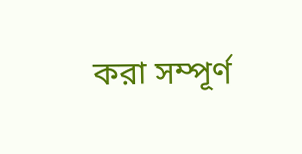করা সম্পূর্ণ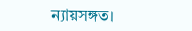ন্যায়সঙ্গত।